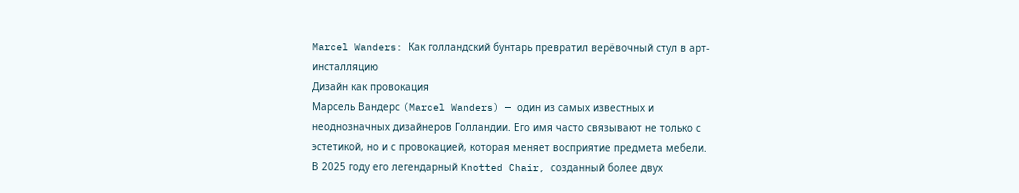Marcel Wanders: Как голландский бунтарь превратил верёвочный стул в арт-инсталляцию
Дизайн как провокация
Марсель Вандерс (Marcel Wanders) — один из самых известных и неоднозначных дизайнеров Голландии. Его имя часто связывают не только с эстетикой, но и с провокацией, которая меняет восприятие предмета мебели.
В 2025 году его легендарный Knotted Chair, созданный более двух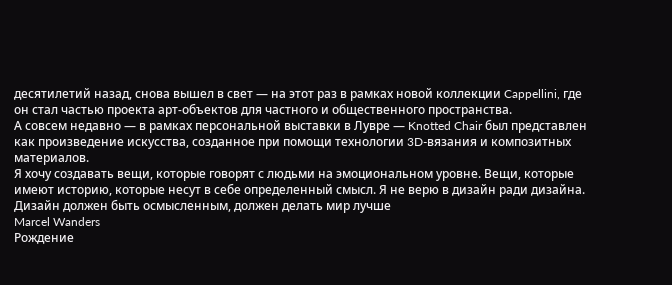десятилетий назад, снова вышел в свет — на этот раз в рамках новой коллекции Cappellini, где он стал частью проекта арт-объектов для частного и общественного пространства.
А совсем недавно — в рамках персональной выставки в Лувре — Knotted Chair был представлен как произведение искусства, созданное при помощи технологии 3D-вязания и композитных материалов.
Я хочу создавать вещи, которые говорят с людьми на эмоциональном уровне. Вещи, которые имеют историю, которые несут в себе определенный смысл. Я не верю в дизайн ради дизайна. Дизайн должен быть осмысленным, должен делать мир лучше
Marcel Wanders
Рождение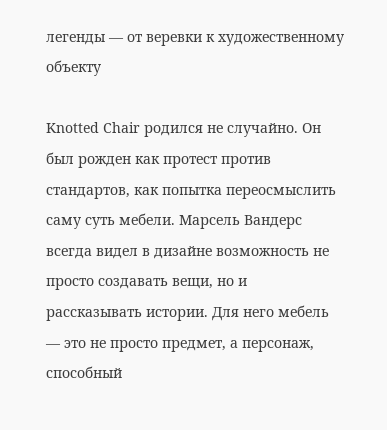легенды — от веревки к художественному объекту

Knotted Chair родился не случайно. Он был рожден как протест против стандартов, как попытка переосмыслить саму суть мебели. Марсель Вандерс всегда видел в дизайне возможность не просто создавать вещи, но и рассказывать истории. Для него мебель — это не просто предмет, а персонаж, способный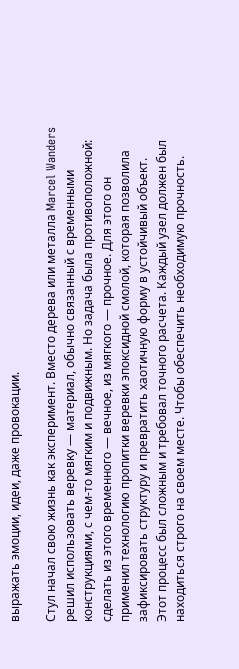выражать эмоции, идеи, даже провокации.

Стул начал свою жизнь как эксперимент. Вместо дерева или металла Marcel Wanders решил использовать веревку — материал, обычно связанный с временными конструкциями, с чем-то мягким и подвижным. Но задача была противоположной: сделать из этого временного — вечное, из мягкого — прочное. Для этого он применил технологию пропитки веревки эпоксидной смолой, которая позволила зафиксировать структуру и превратить хаотичную форму в устойчивый объект.
Этот процесс был сложным и требовал точного расчета. Каждый узел должен был находиться строго на своем месте. Чтобы обеспечить необходимую прочность.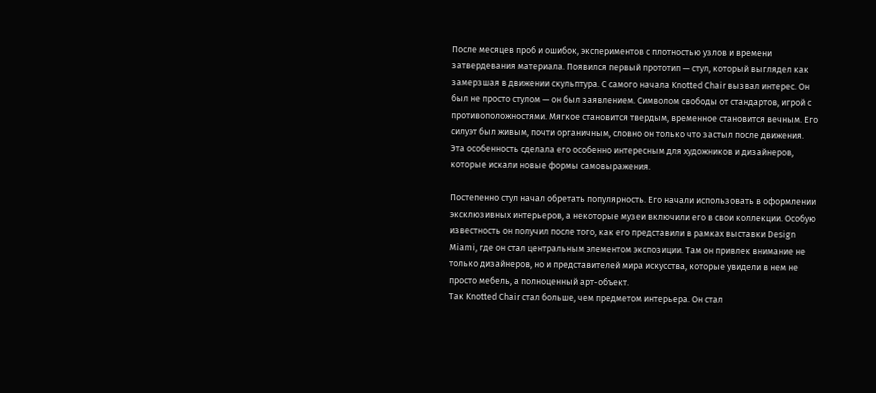После месяцев проб и ошибок, экспериментов с плотностью узлов и времени затвердевания материала. Появился первый прототип — стул, который выглядел как замерзшая в движении скульптура. С самого начала Knotted Chair вызвал интерес. Он был не просто стулом — он был заявлением. Символом свободы от стандартов, игрой с противоположностями. Мягкое становится твердым, временное становится вечным. Его силуэт был живым, почти органичным, словно он только что застыл после движения. Эта особенность сделала его особенно интересным для художников и дизайнеров, которые искали новые формы самовыражения.

Постепенно стул начал обретать популярность. Его начали использовать в оформлении эксклюзивных интерьеров, а некоторые музеи включили его в свои коллекции. Особую известность он получил после того, как его представили в рамках выставки Design Miami, где он стал центральным элементом экспозиции. Там он привлек внимание не только дизайнеров, но и представителей мира искусства, которые увидели в нем не просто мебель, а полноценный арт-объект.
Так Knotted Chair стал больше, чем предметом интерьера. Он стал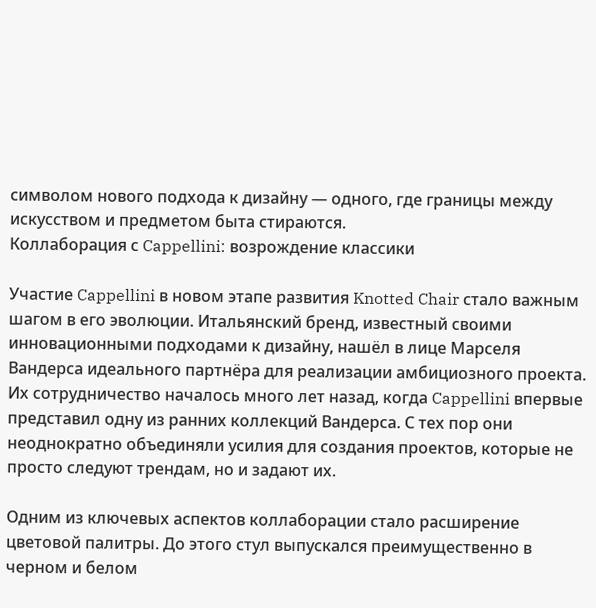символом нового подхода к дизайну — одного, где границы между искусством и предметом быта стираются.
Коллаборация с Cappellini: возрождение классики

Участие Cappellini в новом этапе развития Knotted Chair стало важным шагом в его эволюции. Итальянский бренд, известный своими инновационными подходами к дизайну, нашёл в лице Марселя Вандерса идеального партнёра для реализации амбициозного проекта. Их сотрудничество началось много лет назад, когда Cappellini впервые представил одну из ранних коллекций Вандерса. С тех пор они неоднократно объединяли усилия для создания проектов, которые не просто следуют трендам, но и задают их.

Одним из ключевых аспектов коллаборации стало расширение цветовой палитры. До этого стул выпускался преимущественно в черном и белом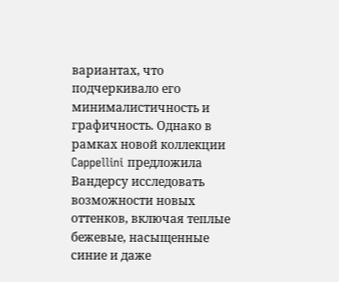вариантах, что подчеркивало его минималистичность и графичность. Однако в рамках новой коллекции Cappellini предложила Вандерсу исследовать возможности новых оттенков, включая теплые бежевые, насыщенные синие и даже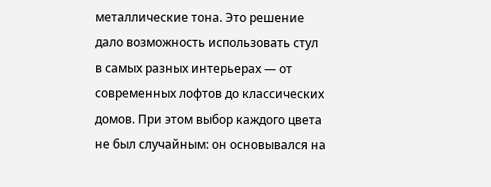металлические тона. Это решение дало возможность использовать стул в самых разных интерьерах — от современных лофтов до классических домов. При этом выбор каждого цвета не был случайным: он основывался на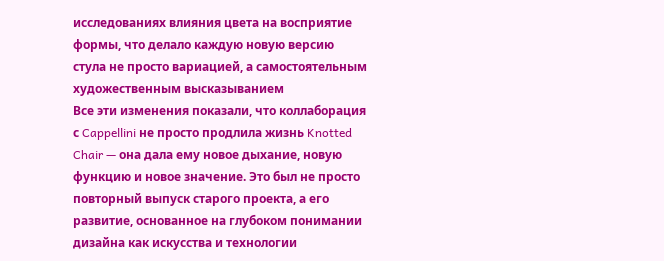исследованиях влияния цвета на восприятие формы, что делало каждую новую версию стула не просто вариацией, а самостоятельным художественным высказыванием
Все эти изменения показали, что коллаборация с Cappellini не просто продлила жизнь Knotted Chair — она дала ему новое дыхание, новую функцию и новое значение. Это был не просто повторный выпуск старого проекта, а его развитие, основанное на глубоком понимании дизайна как искусства и технологии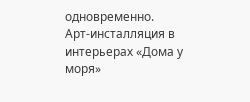одновременно.
Арт-инсталляция в интерьерах «Дома у моря»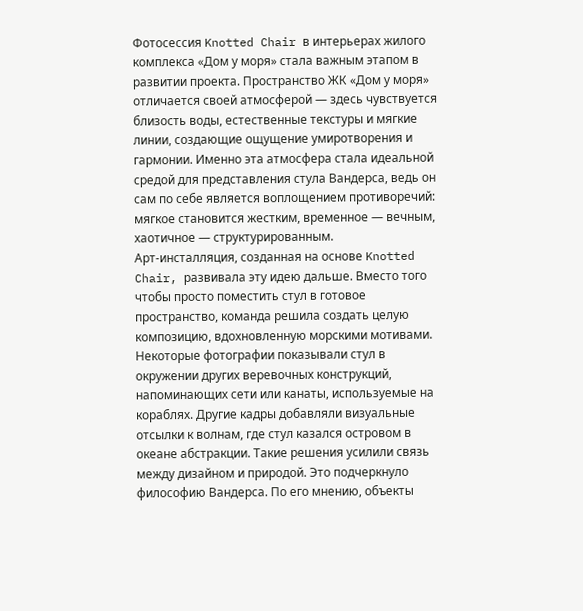Фотосессия Knotted Chair в интерьерах жилого комплекса «Дом у моря» стала важным этапом в развитии проекта. Пространство ЖК «Дом у моря» отличается своей атмосферой — здесь чувствуется близость воды, естественные текстуры и мягкие линии, создающие ощущение умиротворения и гармонии. Именно эта атмосфера стала идеальной средой для представления стула Вандерса, ведь он сам по себе является воплощением противоречий: мягкое становится жестким, временное — вечным, хаотичное — структурированным.
Арт-инсталляция, созданная на основе Knotted Chair, развивала эту идею дальше. Вместо того чтобы просто поместить стул в готовое пространство, команда решила создать целую композицию, вдохновленную морскими мотивами. Некоторые фотографии показывали стул в окружении других веревочных конструкций, напоминающих сети или канаты, используемые на кораблях. Другие кадры добавляли визуальные отсылки к волнам, где стул казался островом в океане абстракции. Такие решения усилили связь между дизайном и природой. Это подчеркнуло философию Вандерса. По его мнению, объекты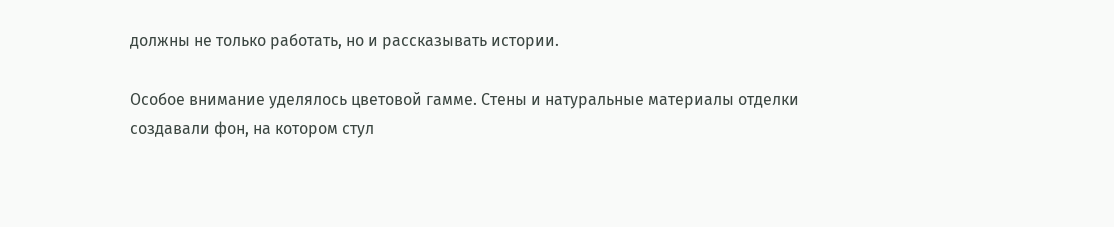должны не только работать, но и рассказывать истории.

Особое внимание уделялось цветовой гамме. Стены и натуральные материалы отделки создавали фон, на котором стул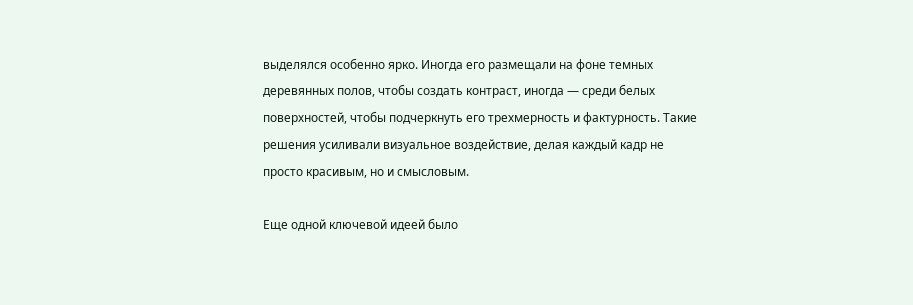выделялся особенно ярко. Иногда его размещали на фоне темных деревянных полов, чтобы создать контраст, иногда — среди белых поверхностей, чтобы подчеркнуть его трехмерность и фактурность. Такие решения усиливали визуальное воздействие, делая каждый кадр не просто красивым, но и смысловым.

Еще одной ключевой идеей было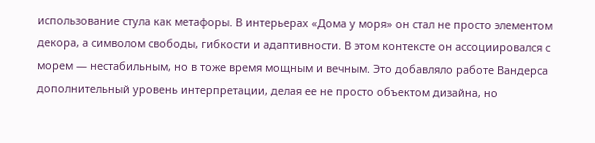использование стула как метафоры. В интерьерах «Дома у моря» он стал не просто элементом декора, а символом свободы, гибкости и адаптивности. В этом контексте он ассоциировался с морем — нестабильным, но в тоже время мощным и вечным. Это добавляло работе Вандерса дополнительный уровень интерпретации, делая ее не просто объектом дизайна, но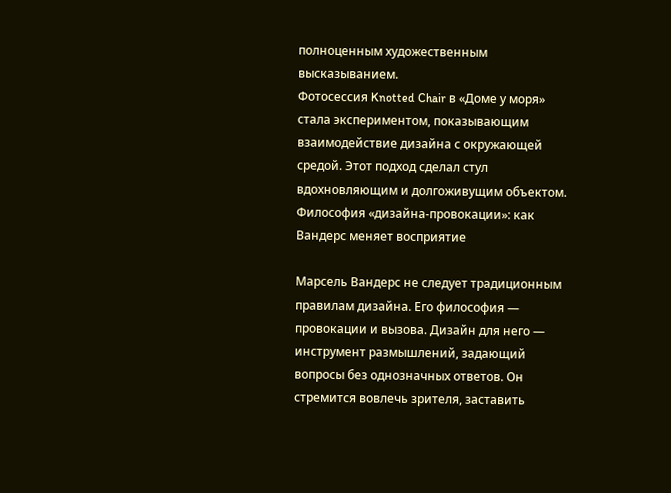полноценным художественным высказыванием.
Фотосессия Knotted Chair в «Доме у моря» стала экспериментом, показывающим взаимодействие дизайна с окружающей средой. Этот подход сделал стул вдохновляющим и долгоживущим объектом.
Философия «дизайна-провокации»: как Вандерс меняет восприятие

Марсель Вандерс не следует традиционным правилам дизайна. Его философия — провокации и вызова. Дизайн для него — инструмент размышлений, задающий вопросы без однозначных ответов. Он стремится вовлечь зрителя, заставить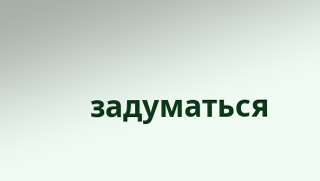задуматься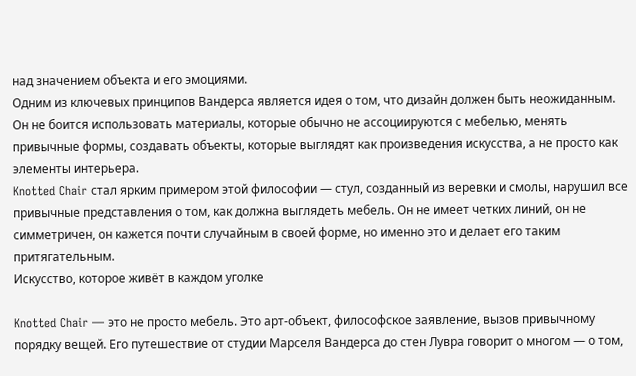над значением объекта и его эмоциями.
Одним из ключевых принципов Вандерса является идея о том, что дизайн должен быть неожиданным. Он не боится использовать материалы, которые обычно не ассоциируются с мебелью, менять привычные формы, создавать объекты, которые выглядят как произведения искусства, а не просто как элементы интерьера.
Knotted Chair стал ярким примером этой философии — стул, созданный из веревки и смолы, нарушил все привычные представления о том, как должна выглядеть мебель. Он не имеет четких линий, он не симметричен, он кажется почти случайным в своей форме, но именно это и делает его таким притягательным.
Искусство, которое живёт в каждом уголке

Knotted Chair — это не просто мебель. Это арт-объект, философское заявление, вызов привычному порядку вещей. Его путешествие от студии Марселя Вандерса до стен Лувра говорит о многом — о том,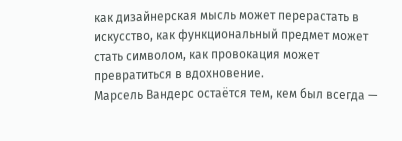как дизайнерская мысль может перерастать в искусство, как функциональный предмет может стать символом, как провокация может превратиться в вдохновение.
Марсель Вандерс остаётся тем, кем был всегда —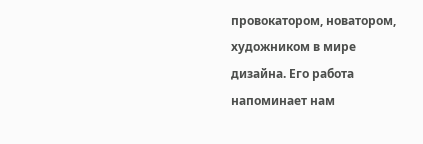провокатором, новатором, художником в мире дизайна. Его работа напоминает нам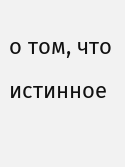о том, что истинное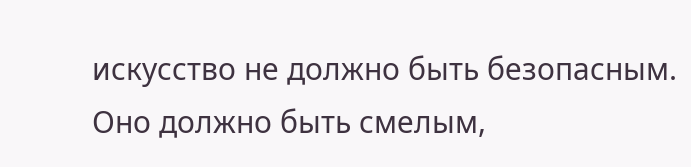искусство не должно быть безопасным. Оно должно быть смелым,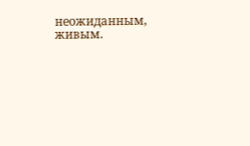неожиданным, живым.